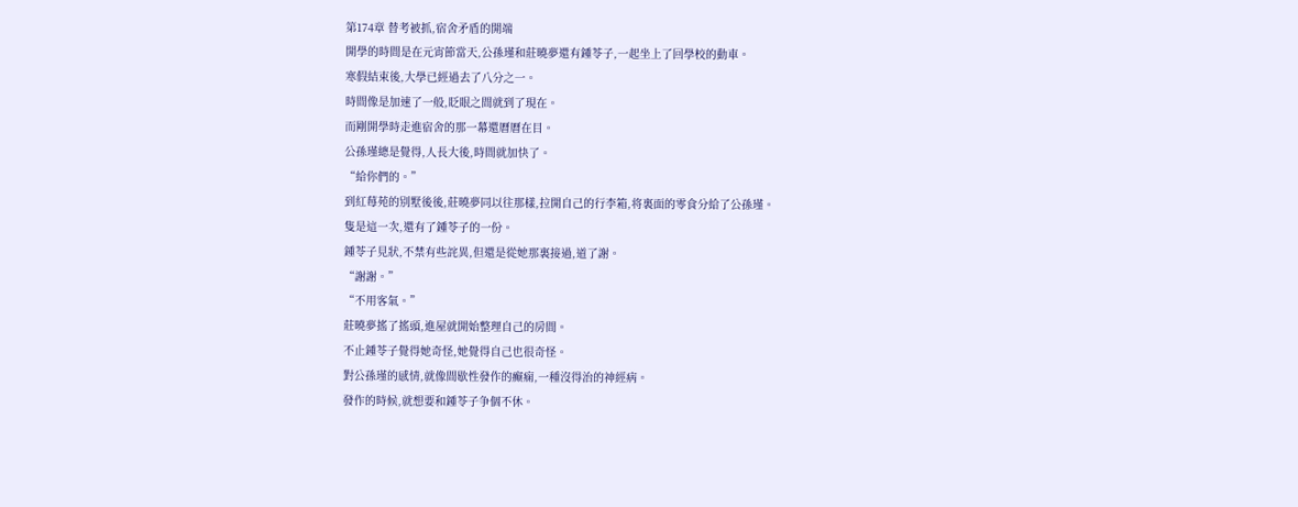第174章 替考被抓,宿舍矛盾的開端
開學的時間是在元宵節當天,公孫瑾和莊曉夢還有鍾苓子,一起坐上了回學校的動車。
寒假結束後,大學已經過去了八分之一。
時間像是加速了一般,眨眼之間就到了現在。
而剛開學時走進宿舍的那一幕還曆曆在目。
公孫瑾總是覺得,人長大後,時間就加快了。
“給你們的。”
到紅莓苑的别墅後後,莊曉夢同以往那樣,拉開自己的行李箱,将裏面的零食分給了公孫瑾。
隻是這一次,還有了鍾苓子的一份。
鍾苓子見狀,不禁有些詫異,但還是從她那裏接過,道了謝。
“謝謝。”
“不用客氣。”
莊曉夢搖了搖頭,進屋就開始整理自己的房間。
不止鍾苓子覺得她奇怪,她覺得自己也很奇怪。
對公孫瑾的感情,就像間歇性發作的癫痫,一種沒得治的神經病。
發作的時候,就想要和鍾苓子争個不休。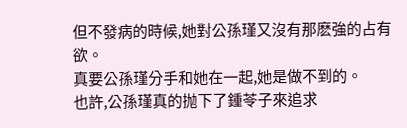但不發病的時候,她對公孫瑾又沒有那麽強的占有欲。
真要公孫瑾分手和她在一起,她是做不到的。
也許,公孫瑾真的抛下了鍾苓子來追求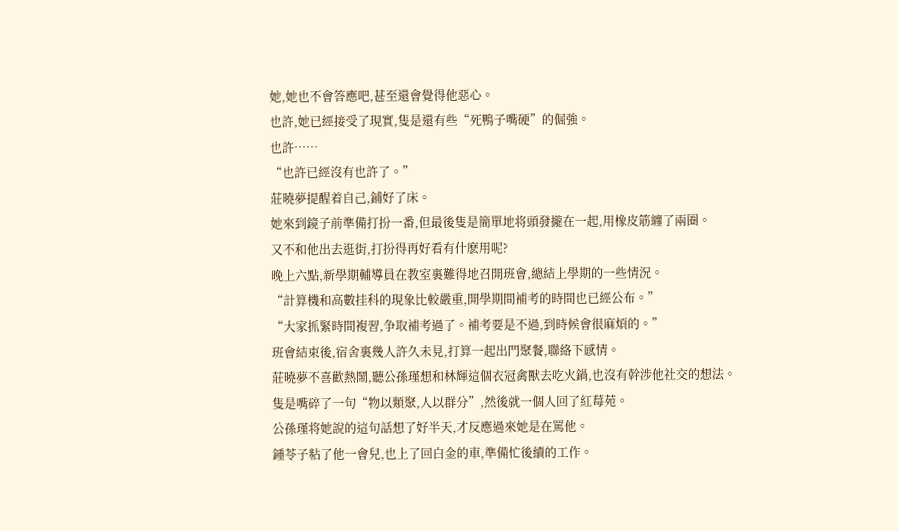她,她也不會答應吧,甚至還會覺得他惡心。
也許,她已經接受了現實,隻是還有些“死鴨子嘴硬”的倔強。
也許……
“也許已經沒有也許了。”
莊曉夢提醒着自己,鋪好了床。
她來到鏡子前準備打扮一番,但最後隻是簡單地将頭發攏在一起,用橡皮筋纏了兩圈。
又不和他出去逛街,打扮得再好看有什麽用呢?
晚上六點,新學期輔導員在教室裏難得地召開班會,總結上學期的一些情況。
“計算機和高數挂科的現象比較嚴重,開學期間補考的時間也已經公布。”
“大家抓緊時間複習,争取補考過了。補考要是不過,到時候會很麻煩的。”
班會結束後,宿舍裏幾人許久未見,打算一起出門聚餐,聯絡下感情。
莊曉夢不喜歡熱鬧,聽公孫瑾想和林輝這個衣冠禽獸去吃火鍋,也沒有幹涉他社交的想法。
隻是嘴碎了一句“物以類聚,人以群分”,然後就一個人回了紅莓苑。
公孫瑾将她說的這句話想了好半天,才反應過來她是在罵他。
鍾苓子粘了他一會兒,也上了回白金的車,準備忙後續的工作。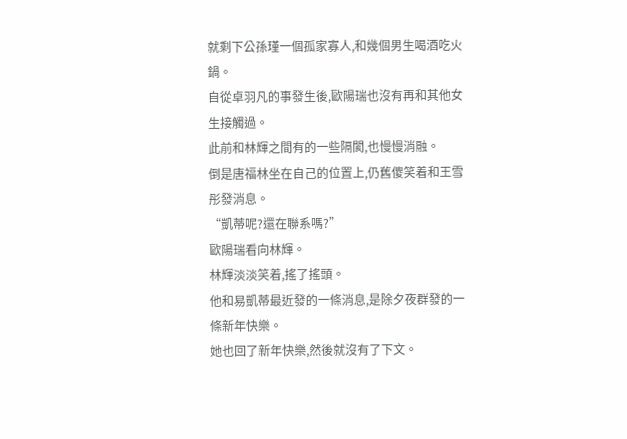就剩下公孫瑾一個孤家寡人,和幾個男生喝酒吃火鍋。
自從卓羽凡的事發生後,歐陽瑞也沒有再和其他女生接觸過。
此前和林輝之間有的一些隔閡,也慢慢消融。
倒是唐福林坐在自己的位置上,仍舊傻笑着和王雪彤發消息。
“凱蒂呢?還在聯系嗎?”
歐陽瑞看向林輝。
林輝淡淡笑着,搖了搖頭。
他和易凱蒂最近發的一條消息,是除夕夜群發的一條新年快樂。
她也回了新年快樂,然後就沒有了下文。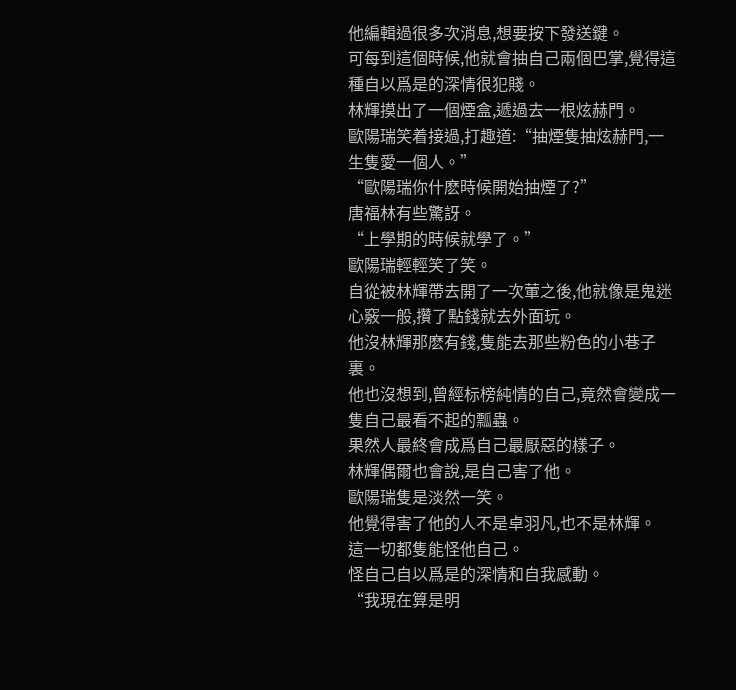他編輯過很多次消息,想要按下發送鍵。
可每到這個時候,他就會抽自己兩個巴掌,覺得這種自以爲是的深情很犯賤。
林輝摸出了一個煙盒,遞過去一根炫赫門。
歐陽瑞笑着接過,打趣道:“抽煙隻抽炫赫門,一生隻愛一個人。”
“歐陽瑞你什麽時候開始抽煙了?”
唐福林有些驚訝。
“上學期的時候就學了。”
歐陽瑞輕輕笑了笑。
自從被林輝帶去開了一次葷之後,他就像是鬼迷心竅一般,攢了點錢就去外面玩。
他沒林輝那麽有錢,隻能去那些粉色的小巷子裏。
他也沒想到,曾經标榜純情的自己,竟然會變成一隻自己最看不起的瓢蟲。
果然人最終會成爲自己最厭惡的樣子。
林輝偶爾也會說,是自己害了他。
歐陽瑞隻是淡然一笑。
他覺得害了他的人不是卓羽凡,也不是林輝。
這一切都隻能怪他自己。
怪自己自以爲是的深情和自我感動。
“我現在算是明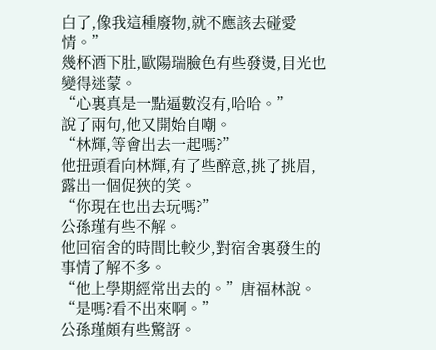白了,像我這種廢物,就不應該去碰愛情。”
幾杯酒下肚,歐陽瑞臉色有些發燙,目光也變得迷蒙。
“心裏真是一點逼數沒有,哈哈。”
說了兩句,他又開始自嘲。
“林輝,等會出去一起嗎?”
他扭頭看向林輝,有了些醉意,挑了挑眉,露出一個促狹的笑。
“你現在也出去玩嗎?”
公孫瑾有些不解。
他回宿舍的時間比較少,對宿舍裏發生的事情了解不多。
“他上學期經常出去的。”唐福林說。
“是嗎?看不出來啊。”
公孫瑾頗有些驚訝。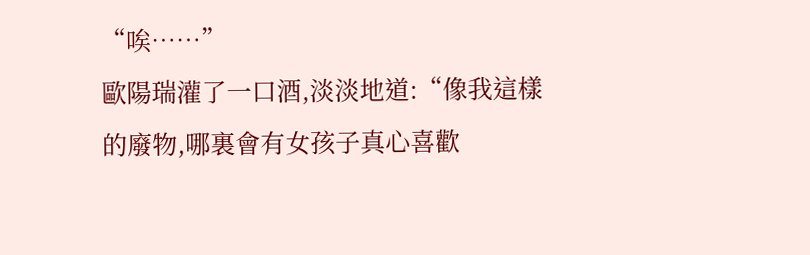“唉……”
歐陽瑞灌了一口酒,淡淡地道:“像我這樣的廢物,哪裏會有女孩子真心喜歡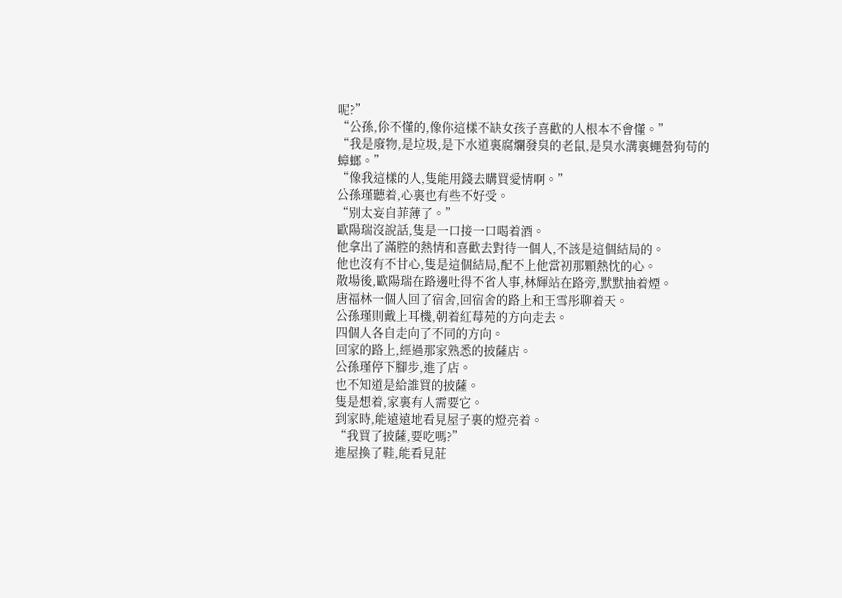呢?”
“公孫,伱不懂的,像你這樣不缺女孩子喜歡的人根本不會懂。”
“我是廢物,是垃圾,是下水道裏腐爛發臭的老鼠,是臭水溝裏蠅營狗苟的蟑螂。”
“像我這樣的人,隻能用錢去購買愛情啊。”
公孫瑾聽着,心裏也有些不好受。
“别太妄自菲薄了。”
歐陽瑞沒說話,隻是一口接一口喝着酒。
他拿出了滿腔的熱情和喜歡去對待一個人,不該是這個結局的。
他也沒有不甘心,隻是這個結局,配不上他當初那顆熱忱的心。
散場後,歐陽瑞在路邊吐得不省人事,林輝站在路旁,默默抽着煙。
唐福林一個人回了宿舍,回宿舍的路上和王雪彤聊着天。
公孫瑾則戴上耳機,朝着紅莓苑的方向走去。
四個人各自走向了不同的方向。
回家的路上,經過那家熟悉的披薩店。
公孫瑾停下腳步,進了店。
也不知道是給誰買的披薩。
隻是想着,家裏有人需要它。
到家時,能遠遠地看見屋子裏的燈亮着。
“我買了披薩,要吃嗎?”
進屋換了鞋,能看見莊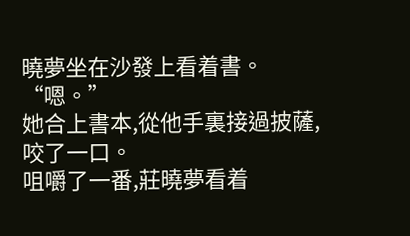曉夢坐在沙發上看着書。
“嗯。”
她合上書本,從他手裏接過披薩,咬了一口。
咀嚼了一番,莊曉夢看着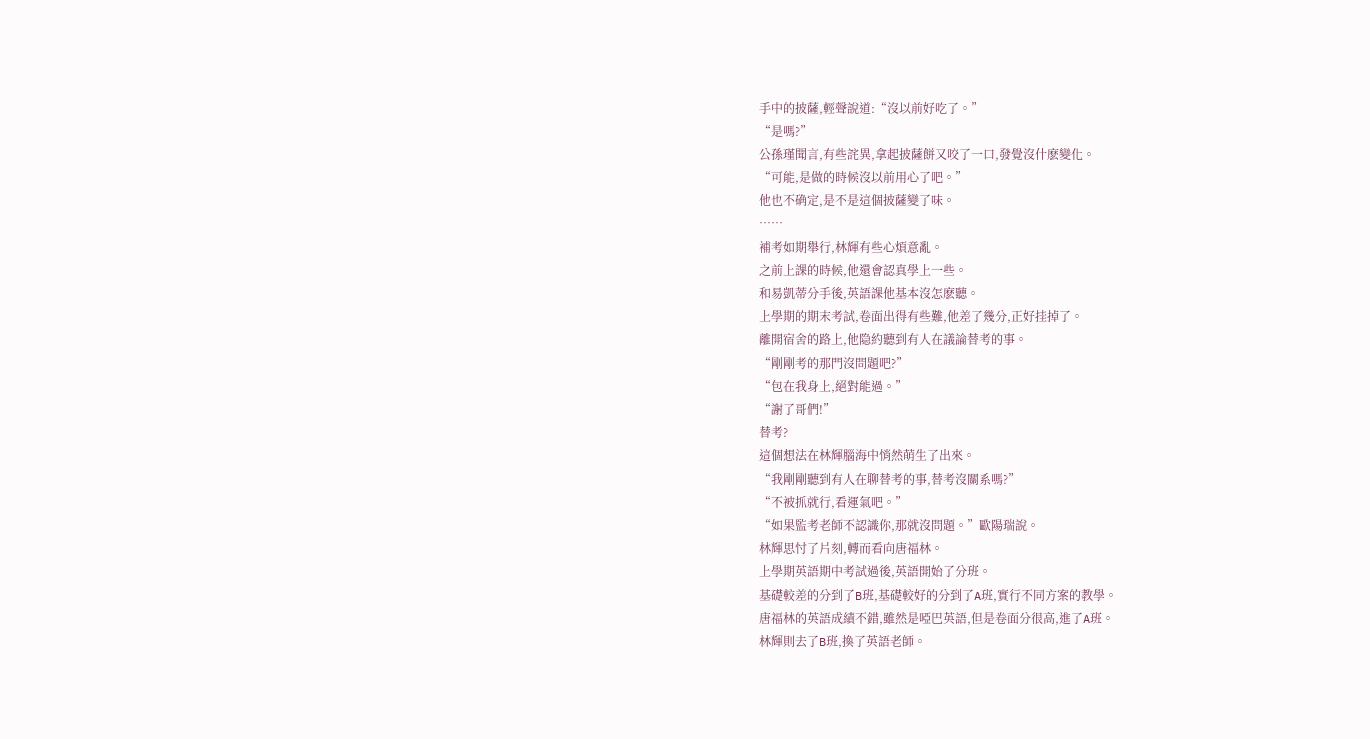手中的披薩,輕聲說道:“沒以前好吃了。”
“是嗎?”
公孫瑾聞言,有些詫異,拿起披薩餅又咬了一口,發覺沒什麽變化。
“可能,是做的時候沒以前用心了吧。”
他也不确定,是不是這個披薩變了味。
……
補考如期舉行,林輝有些心煩意亂。
之前上課的時候,他還會認真學上一些。
和易凱蒂分手後,英語課他基本沒怎麽聽。
上學期的期末考試,卷面出得有些難,他差了幾分,正好挂掉了。
離開宿舍的路上,他隐約聽到有人在議論替考的事。
“剛剛考的那門沒問題吧?”
“包在我身上,絕對能過。”
“謝了哥們!”
替考?
這個想法在林輝腦海中悄然萌生了出來。
“我剛剛聽到有人在聊替考的事,替考沒關系嗎?”
“不被抓就行,看運氣吧。”
“如果監考老師不認識你,那就沒問題。”歐陽瑞說。
林輝思忖了片刻,轉而看向唐福林。
上學期英語期中考試過後,英語開始了分班。
基礎較差的分到了B班,基礎較好的分到了A班,實行不同方案的教學。
唐福林的英語成績不錯,雖然是啞巴英語,但是卷面分很高,進了A班。
林輝則去了B班,換了英語老師。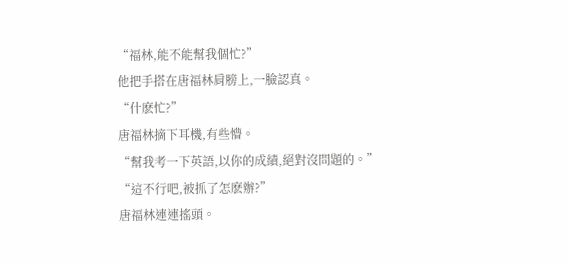“福林,能不能幫我個忙?”
他把手搭在唐福林肩膀上,一臉認真。
“什麽忙?”
唐福林摘下耳機,有些懵。
“幫我考一下英語,以你的成績,絕對沒問題的。”
“這不行吧,被抓了怎麽辦?”
唐福林連連搖頭。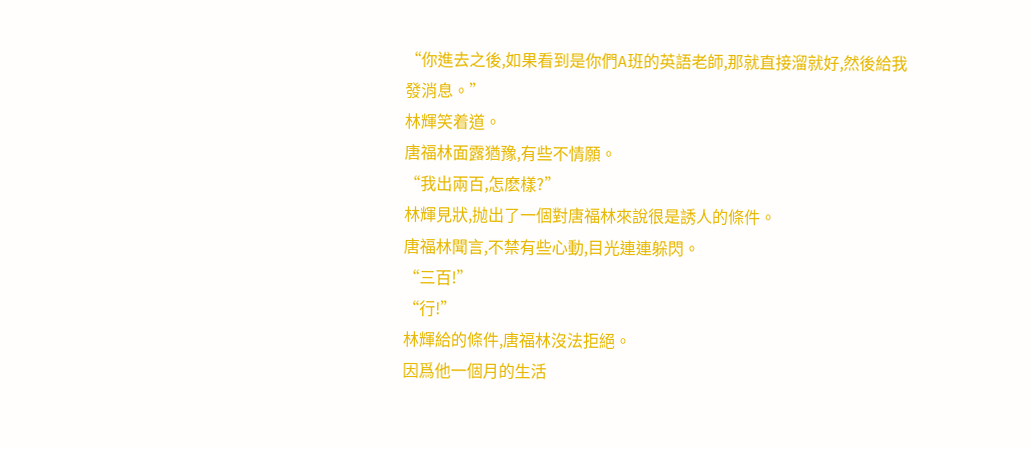“你進去之後,如果看到是你們A班的英語老師,那就直接溜就好,然後給我發消息。”
林輝笑着道。
唐福林面露猶豫,有些不情願。
“我出兩百,怎麽樣?”
林輝見狀,抛出了一個對唐福林來說很是誘人的條件。
唐福林聞言,不禁有些心動,目光連連躲閃。
“三百!”
“行!”
林輝給的條件,唐福林沒法拒絕。
因爲他一個月的生活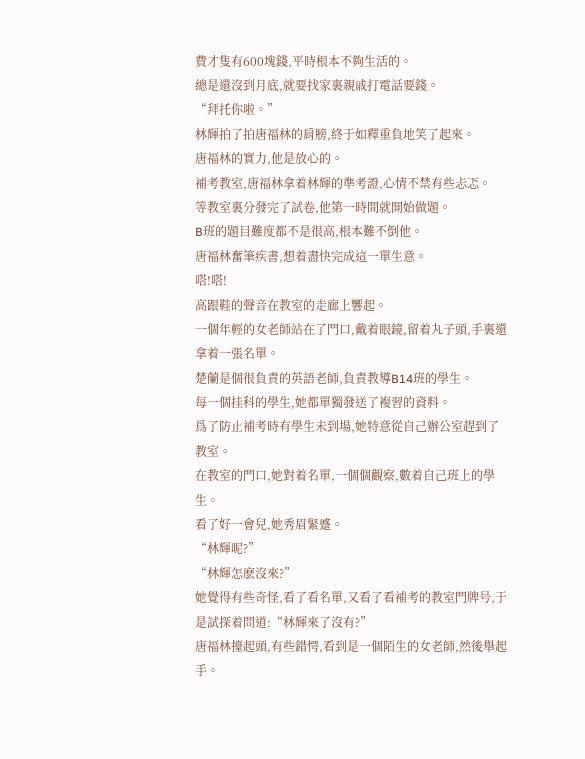費才隻有600塊錢,平時根本不夠生活的。
總是還沒到月底,就要找家裏親戚打電話要錢。
“拜托你啦。”
林輝拍了拍唐福林的肩膀,終于如釋重負地笑了起來。
唐福林的實力,他是放心的。
補考教室,唐福林拿着林輝的準考證,心情不禁有些忐忑。
等教室裏分發完了試卷,他第一時間就開始做題。
B班的題目難度都不是很高,根本難不倒他。
唐福林奮筆疾書,想着盡快完成這一單生意。
嗒!嗒!
高跟鞋的聲音在教室的走廊上響起。
一個年輕的女老師站在了門口,戴着眼鏡,留着丸子頭,手裏還拿着一張名單。
楚蘭是個很負責的英語老師,負責教導B14班的學生。
每一個挂科的學生,她都單獨發送了複習的資料。
爲了防止補考時有學生未到場,她特意從自己辦公室趕到了教室。
在教室的門口,她對着名單,一個個觀察,數着自己班上的學生。
看了好一會兒,她秀眉緊蹙。
“林輝呢?”
“林輝怎麽沒來?”
她覺得有些奇怪,看了看名單,又看了看補考的教室門牌号,于是試探着問道:“林輝來了沒有?”
唐福林擡起頭,有些錯愕,看到是一個陌生的女老師,然後舉起手。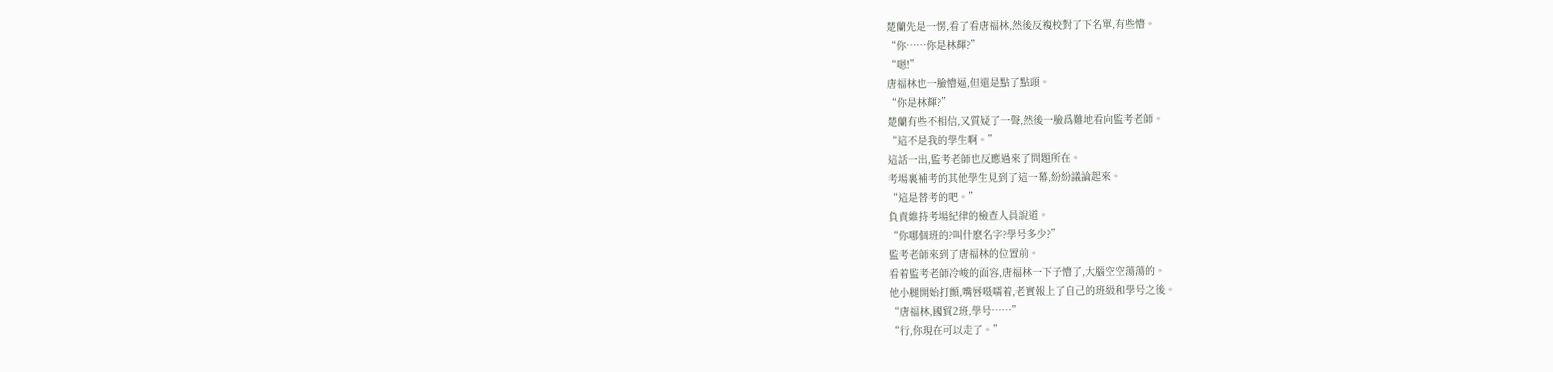楚蘭先是一愣,看了看唐福林,然後反複校對了下名單,有些懵。
“你……你是林輝?”
“嗯!”
唐福林也一臉懵逼,但還是點了點頭。
“你是林輝?”
楚蘭有些不相信,又質疑了一聲,然後一臉爲難地看向監考老師。
“這不是我的學生啊。”
這話一出,監考老師也反應過來了問題所在。
考場裏補考的其他學生見到了這一幕,紛紛議論起來。
“這是替考的吧。”
負責維持考場紀律的檢查人員說道。
“你哪個班的?叫什麽名字?學号多少?”
監考老師來到了唐福林的位置前。
看着監考老師冷峻的面容,唐福林一下子懵了,大腦空空蕩蕩的。
他小腿開始打顫,嘴唇嗫嚅着,老實報上了自己的班級和學号之後。
“唐福林,國貿2班,學号……”
“行,你現在可以走了。”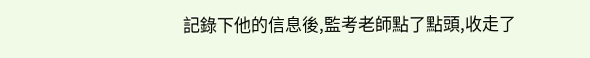記錄下他的信息後,監考老師點了點頭,收走了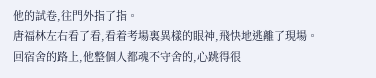他的試卷,往門外指了指。
唐福林左右看了看,看着考場裏異樣的眼神,飛快地逃離了現場。
回宿舍的路上,他整個人都魂不守舍的,心跳得很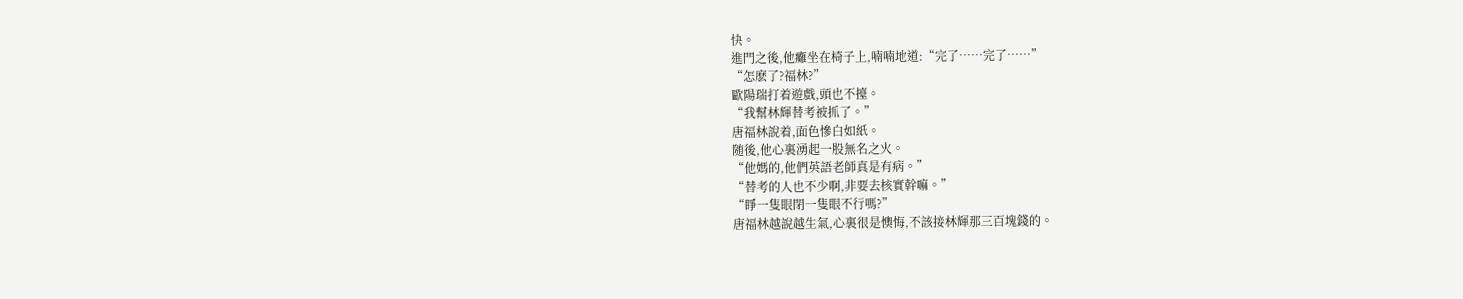快。
進門之後,他癱坐在椅子上,喃喃地道:“完了……完了……”
“怎麽了?福林?”
歐陽瑞打着遊戲,頭也不擡。
“我幫林輝替考被抓了。”
唐福林說着,面色慘白如紙。
随後,他心裏湧起一股無名之火。
“他媽的,他們英語老師真是有病。”
“替考的人也不少啊,非要去核實幹嘛。”
“睜一隻眼閉一隻眼不行嗎?”
唐福林越說越生氣,心裏很是懊悔,不該接林輝那三百塊錢的。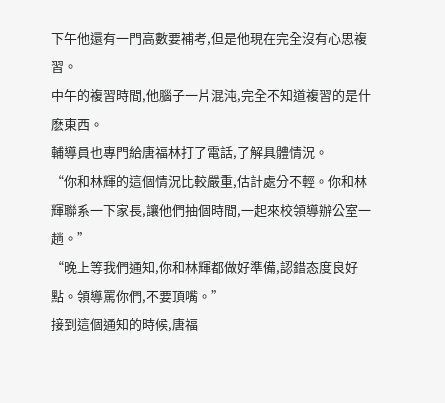下午他還有一門高數要補考,但是他現在完全沒有心思複習。
中午的複習時間,他腦子一片混沌,完全不知道複習的是什麽東西。
輔導員也專門給唐福林打了電話,了解具體情況。
“你和林輝的這個情況比較嚴重,估計處分不輕。你和林輝聯系一下家長,讓他們抽個時間,一起來校領導辦公室一趟。”
“晚上等我們通知,你和林輝都做好準備,認錯态度良好點。領導罵你們,不要頂嘴。”
接到這個通知的時候,唐福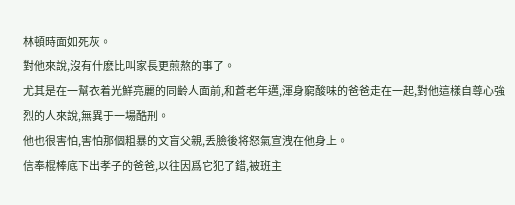林頓時面如死灰。
對他來說,沒有什麽比叫家長更煎熬的事了。
尤其是在一幫衣着光鮮亮麗的同齡人面前,和蒼老年邁,渾身窮酸味的爸爸走在一起,對他這樣自尊心強烈的人來說,無異于一場酷刑。
他也很害怕,害怕那個粗暴的文盲父親,丢臉後将怒氣宣洩在他身上。
信奉棍棒底下出孝子的爸爸,以往因爲它犯了錯,被班主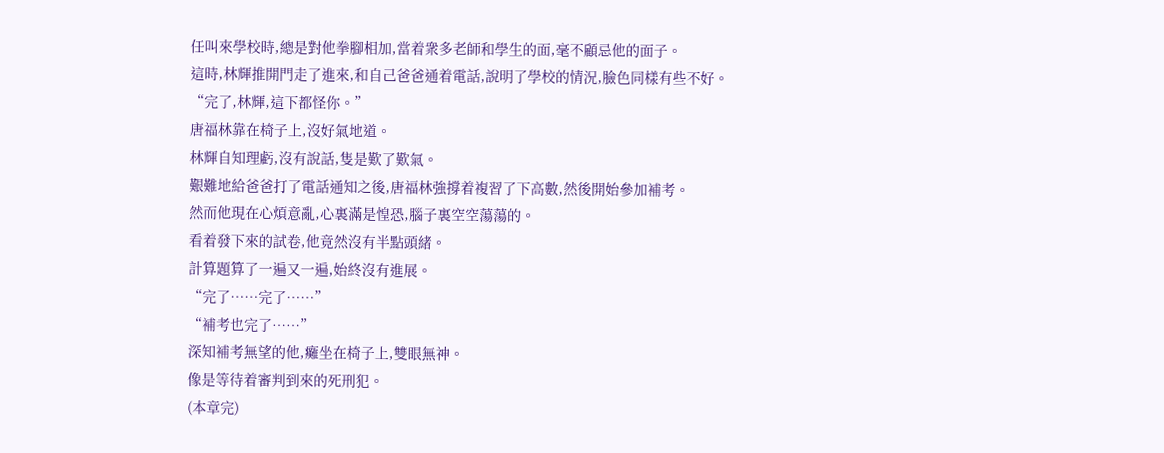任叫來學校時,總是對他拳腳相加,當着衆多老師和學生的面,毫不顧忌他的面子。
這時,林輝推開門走了進來,和自己爸爸通着電話,說明了學校的情況,臉色同樣有些不好。
“完了,林輝,這下都怪你。”
唐福林靠在椅子上,沒好氣地道。
林輝自知理虧,沒有說話,隻是歎了歎氣。
艱難地給爸爸打了電話通知之後,唐福林強撐着複習了下高數,然後開始參加補考。
然而他現在心煩意亂,心裏滿是惶恐,腦子裏空空蕩蕩的。
看着發下來的試卷,他竟然沒有半點頭緒。
計算題算了一遍又一遍,始終沒有進展。
“完了……完了……”
“補考也完了……”
深知補考無望的他,癱坐在椅子上,雙眼無神。
像是等待着審判到來的死刑犯。
(本章完)